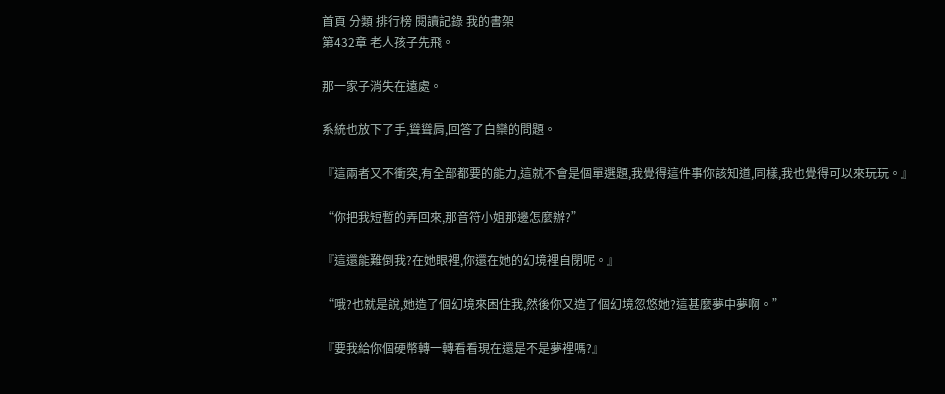首頁 分類 排行榜 閱讀記錄 我的書架
第432章 老人孩子先飛。

那一家子消失在遠處。

系統也放下了手,聳聳肩,回答了白欒的問題。

『這兩者又不衝突,有全部都要的能力,這就不會是個單選題,我覺得這件事你該知道,同樣,我也覺得可以來玩玩。』

“你把我短暫的弄回來,那音符小姐那邊怎麼辦?”

『這還能難倒我?在她眼裡,你還在她的幻境裡自閉呢。』

“哦?也就是說,她造了個幻境來困住我,然後你又造了個幻境忽悠她?這甚麼夢中夢啊。”

『要我給你個硬幣轉一轉看看現在還是不是夢裡嗎?』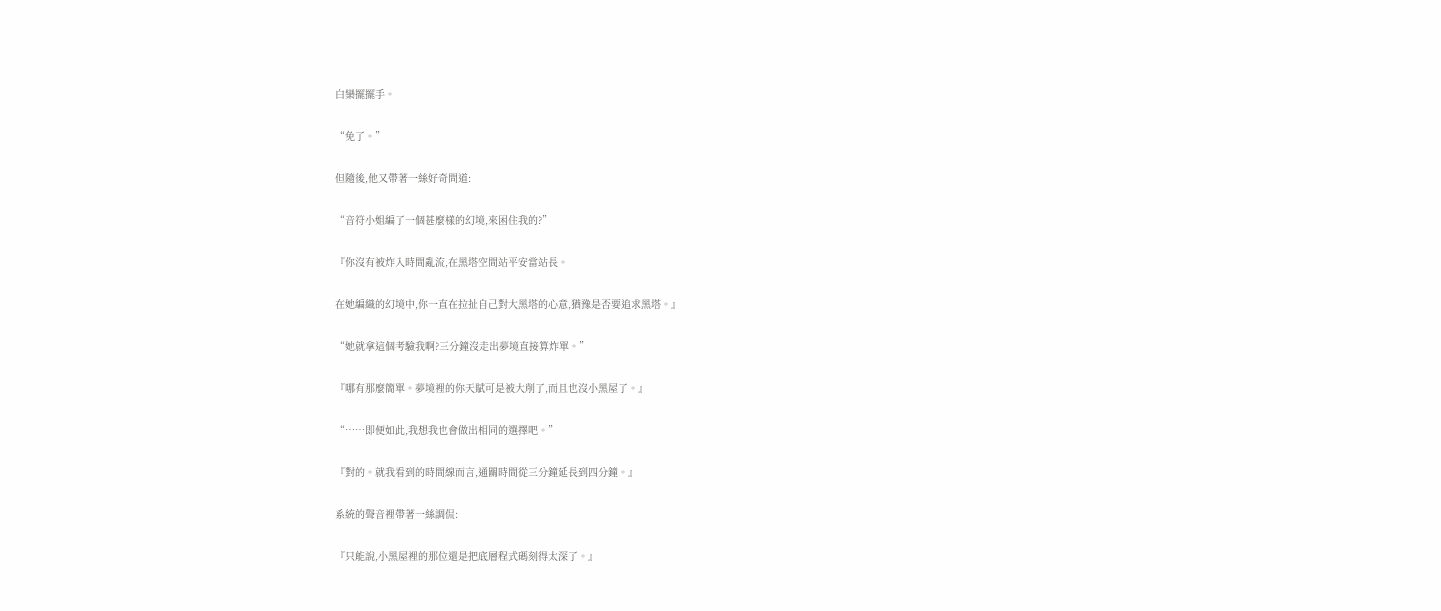白欒擺擺手。

“免了。”

但隨後,他又帶著一絲好奇問道:

“音符小姐編了一個甚麼樣的幻境,來困住我的?”

『你沒有被炸入時間亂流,在黑塔空間站平安當站長。

在她編織的幻境中,你一直在拉扯自己對大黑塔的心意,猶豫是否要追求黑塔。』

“她就拿這個考驗我啊?三分鐘沒走出夢境直接算炸單。”

『哪有那麼簡單。夢境裡的你天賦可是被大削了,而且也沒小黑屋了。』

“……即便如此,我想我也會做出相同的選擇吧。”

『對的。就我看到的時間線而言,通關時間從三分鐘延長到四分鐘。』

系統的聲音裡帶著一絲調侃:

『只能說,小黑屋裡的那位還是把底層程式碼刻得太深了。』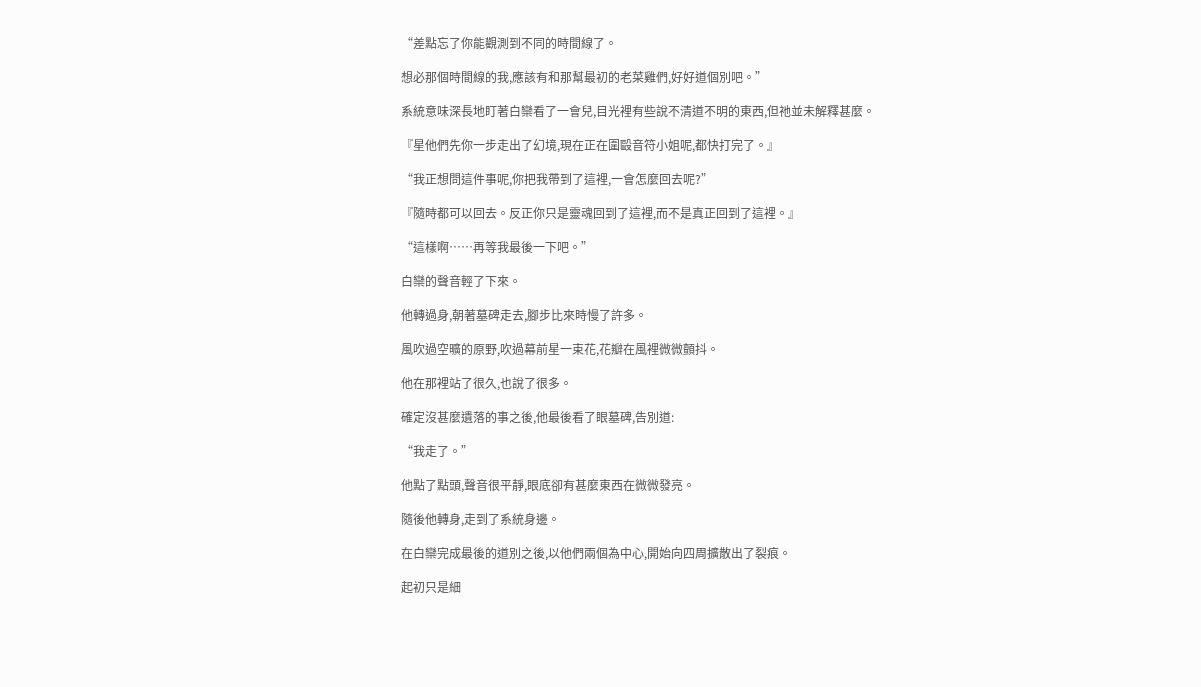“差點忘了你能觀測到不同的時間線了。

想必那個時間線的我,應該有和那幫最初的老菜雞們,好好道個別吧。”

系統意味深長地盯著白欒看了一會兒,目光裡有些說不清道不明的東西,但祂並未解釋甚麼。

『星他們先你一步走出了幻境,現在正在圍毆音符小姐呢,都快打完了。』

“我正想問這件事呢,你把我帶到了這裡,一會怎麼回去呢?”

『隨時都可以回去。反正你只是靈魂回到了這裡,而不是真正回到了這裡。』

“這樣啊……再等我最後一下吧。”

白欒的聲音輕了下來。

他轉過身,朝著墓碑走去,腳步比來時慢了許多。

風吹過空曠的原野,吹過幕前星一束花,花瓣在風裡微微顫抖。

他在那裡站了很久,也說了很多。

確定沒甚麼遺落的事之後,他最後看了眼墓碑,告別道:

“我走了。”

他點了點頭,聲音很平靜,眼底卻有甚麼東西在微微發亮。

隨後他轉身,走到了系統身邊。

在白欒完成最後的道別之後,以他們兩個為中心,開始向四周擴散出了裂痕。

起初只是細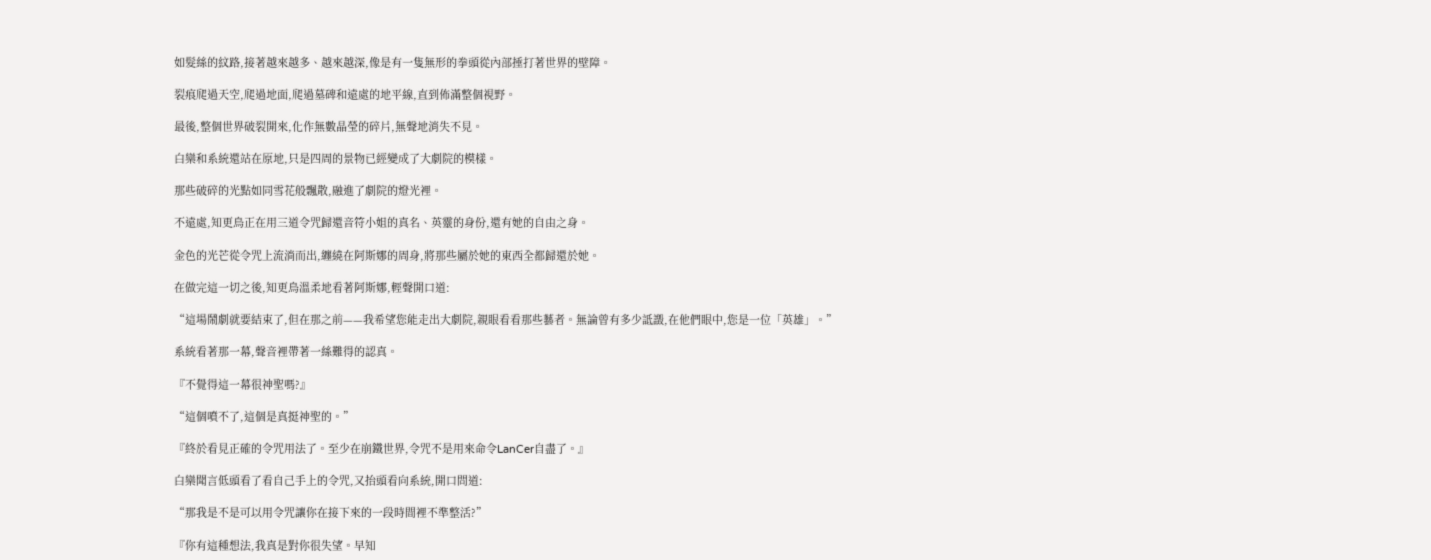如髮絲的紋路,接著越來越多、越來越深,像是有一隻無形的拳頭從內部捶打著世界的壁障。

裂痕爬過天空,爬過地面,爬過墓碑和遠處的地平線,直到佈滿整個視野。

最後,整個世界破裂開來,化作無數晶瑩的碎片,無聲地消失不見。

白欒和系統還站在原地,只是四周的景物已經變成了大劇院的模樣。

那些破碎的光點如同雪花般飄散,融進了劇院的燈光裡。

不遠處,知更鳥正在用三道令咒歸還音符小姐的真名、英靈的身份,還有她的自由之身。

金色的光芒從令咒上流淌而出,纏繞在阿斯娜的周身,將那些屬於她的東西全都歸還於她。

在做完這一切之後,知更鳥溫柔地看著阿斯娜,輕聲開口道:

“這場鬧劇就要結束了,但在那之前——我希望您能走出大劇院,親眼看看那些藝者。無論曾有多少詆譭,在他們眼中,您是一位「英雄」。”

系統看著那一幕,聲音裡帶著一絲難得的認真。

『不覺得這一幕很神聖嗎?』

“這個噴不了,這個是真挺神聖的。”

『終於看見正確的令咒用法了。至少在崩鐵世界,令咒不是用來命令LanCer自盡了。』

白欒聞言低頭看了看自己手上的令咒,又抬頭看向系統,開口問道:

“那我是不是可以用令咒讓你在接下來的一段時間裡不準整活?”

『你有這種想法,我真是對你很失望。早知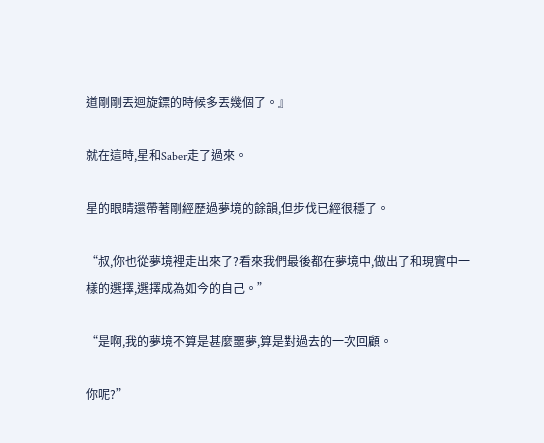道剛剛丟迴旋鏢的時候多丟幾個了。』

就在這時,星和Saber走了過來。

星的眼睛還帶著剛經歷過夢境的餘韻,但步伐已經很穩了。

“叔,你也從夢境裡走出來了?看來我們最後都在夢境中,做出了和現實中一樣的選擇,選擇成為如今的自己。”

“是啊,我的夢境不算是甚麼噩夢,算是對過去的一次回顧。

你呢?”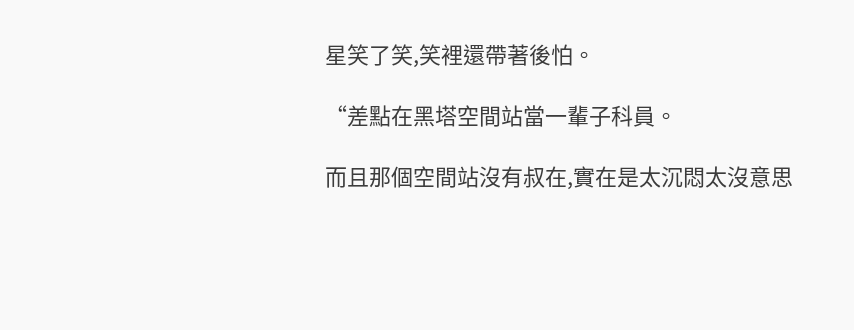星笑了笑,笑裡還帶著後怕。

“差點在黑塔空間站當一輩子科員。

而且那個空間站沒有叔在,實在是太沉悶太沒意思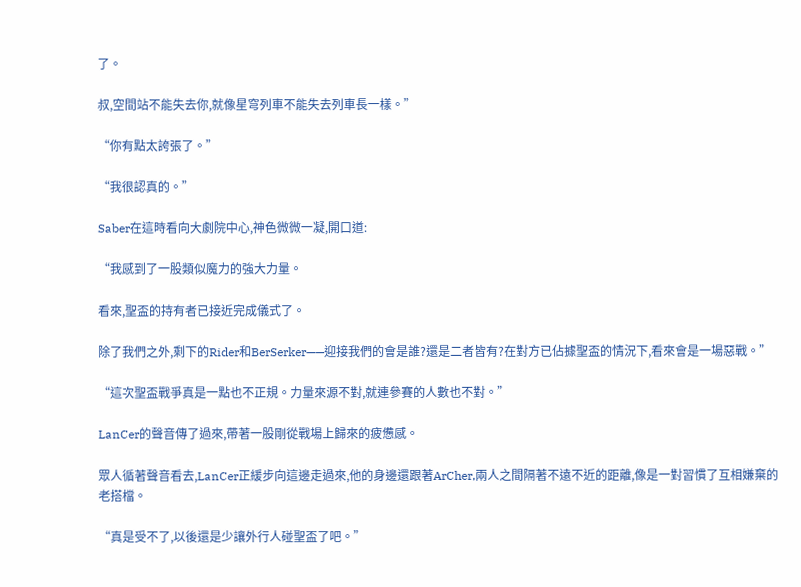了。

叔,空間站不能失去你,就像星穹列車不能失去列車長一樣。”

“你有點太誇張了。”

“我很認真的。”

Saber在這時看向大劇院中心,神色微微一凝,開口道:

“我感到了一股類似魔力的強大力量。

看來,聖盃的持有者已接近完成儀式了。

除了我們之外,剩下的Rider和BerSerker——迎接我們的會是誰?還是二者皆有?在對方已佔據聖盃的情況下,看來會是一場惡戰。”

“這次聖盃戰爭真是一點也不正規。力量來源不對,就連參賽的人數也不對。”

LanCer的聲音傳了過來,帶著一股剛從戰場上歸來的疲憊感。

眾人循著聲音看去,LanCer正緩步向這邊走過來,他的身邊還跟著ArCher,兩人之間隔著不遠不近的距離,像是一對習慣了互相嫌棄的老搭檔。

“真是受不了,以後還是少讓外行人碰聖盃了吧。”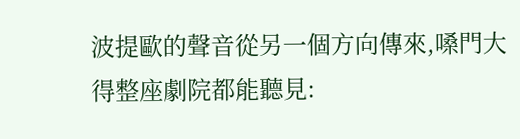波提歐的聲音從另一個方向傳來,嗓門大得整座劇院都能聽見: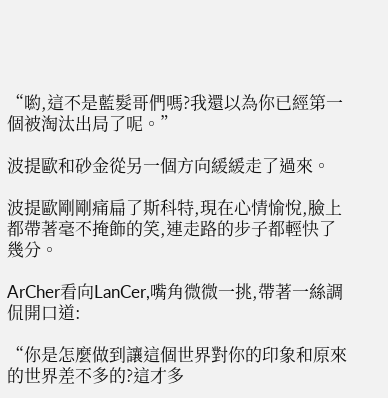“喲,這不是藍髮哥們嗎?我還以為你已經第一個被淘汰出局了呢。”

波提歐和砂金從另一個方向緩緩走了過來。

波提歐剛剛痛扁了斯科特,現在心情愉悅,臉上都帶著毫不掩飾的笑,連走路的步子都輕快了幾分。

ArCher看向LanCer,嘴角微微一挑,帶著一絲調侃開口道:

“你是怎麼做到讓這個世界對你的印象和原來的世界差不多的?這才多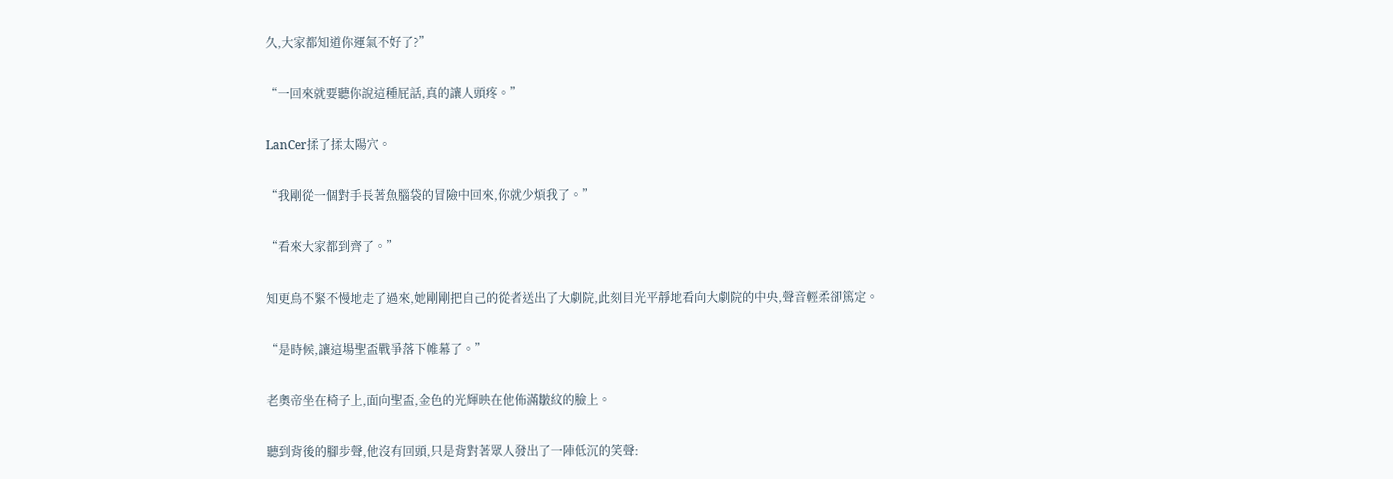久,大家都知道你運氣不好了?”

“一回來就要聽你說這種屁話,真的讓人頭疼。”

LanCer揉了揉太陽穴。

“我剛從一個對手長著魚腦袋的冒險中回來,你就少煩我了。”

“看來大家都到齊了。”

知更鳥不緊不慢地走了過來,她剛剛把自己的從者送出了大劇院,此刻目光平靜地看向大劇院的中央,聲音輕柔卻篤定。

“是時候,讓這場聖盃戰爭落下帷幕了。”

老奧帝坐在椅子上,面向聖盃,金色的光輝映在他佈滿皺紋的臉上。

聽到背後的腳步聲,他沒有回頭,只是背對著眾人發出了一陣低沉的笑聲: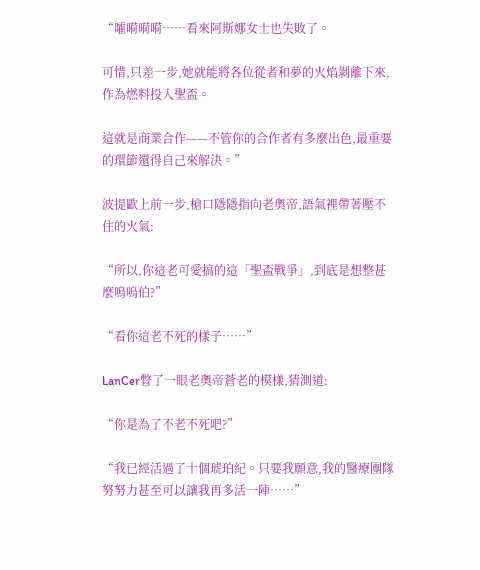“嚯嗬嗬嗬……看來阿斯娜女士也失敗了。

可惜,只差一步,她就能將各位從者和夢的火焰剝離下來,作為燃料投入聖盃。

這就是商業合作——不管你的合作者有多麼出色,最重要的環節還得自己來解決。”

波提歐上前一步,槍口隱隱指向老奧帝,語氣裡帶著壓不住的火氣:

“所以,你這老可愛搞的這「聖盃戰爭」,到底是想整甚麼嗚嗚伯?”

“看你這老不死的樣子……”

LanCer瞥了一眼老奧帝蒼老的模樣,猜測道:

“你是為了不老不死吧?”

“我已經活過了十個琥珀紀。只要我願意,我的醫療團隊努努力甚至可以讓我再多活一陣……”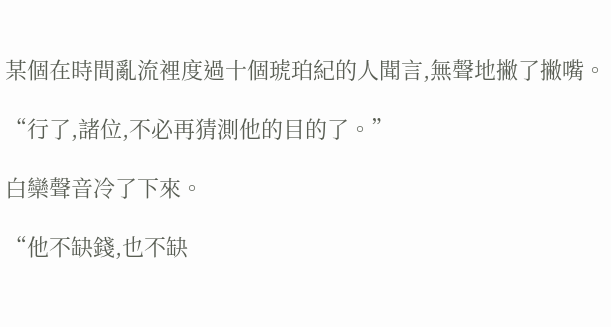某個在時間亂流裡度過十個琥珀紀的人聞言,無聲地撇了撇嘴。

“行了,諸位,不必再猜測他的目的了。”

白欒聲音冷了下來。

“他不缺錢,也不缺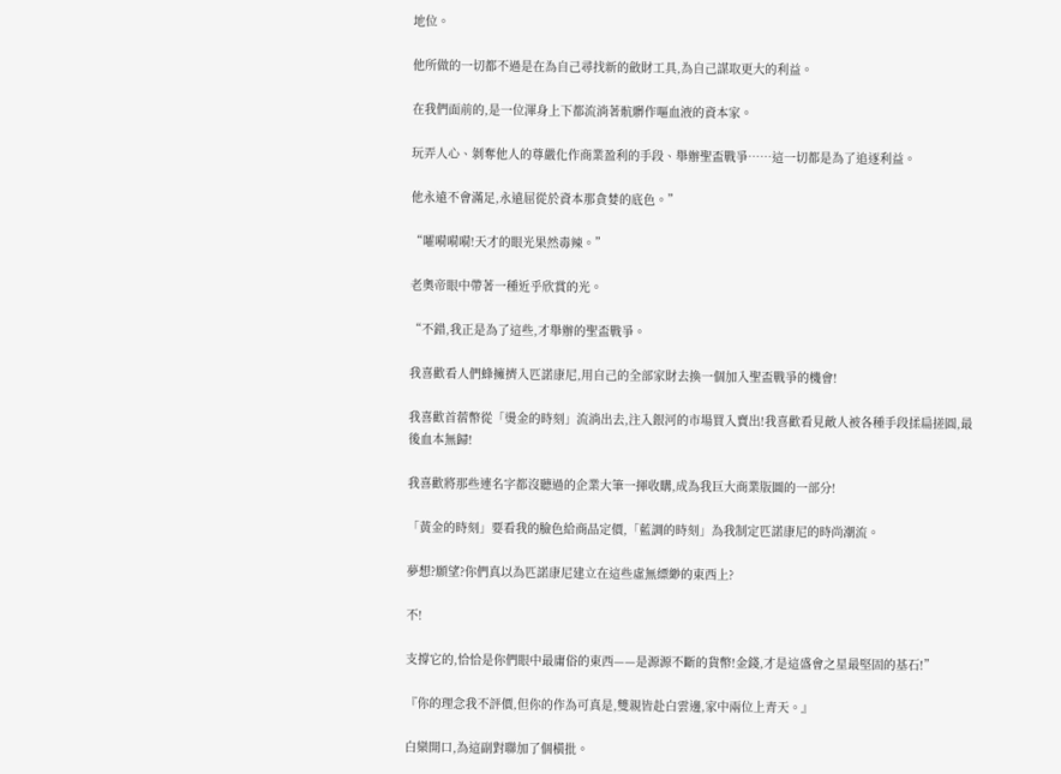地位。

他所做的一切都不過是在為自己尋找新的斂財工具,為自己謀取更大的利益。

在我們面前的,是一位渾身上下都流淌著骯髒作嘔血液的資本家。

玩弄人心、剝奪他人的尊嚴化作商業盈利的手段、舉辦聖盃戰爭……這一切都是為了追逐利益。

他永遠不會滿足,永遠屈從於資本那貪婪的底色。”

“嚯嗬嗬嗬!天才的眼光果然毒辣。”

老奧帝眼中帶著一種近乎欣賞的光。

“不錯,我正是為了這些,才舉辦的聖盃戰爭。

我喜歡看人們蜂擁擠入匹諾康尼,用自己的全部家財去換一個加入聖盃戰爭的機會!

我喜歡首蓿幣從「燙金的時刻」流淌出去,注入銀河的市場買入賣出!我喜歡看見敵人被各種手段揉扁搓圓,最後血本無歸!

我喜歡將那些連名字都沒聽過的企業大筆一揮收購,成為我巨大商業版圖的一部分!

「黃金的時刻」要看我的臉色給商品定價,「藍調的時刻」為我制定匹諾康尼的時尚潮流。

夢想?願望?你們真以為匹諾康尼建立在這些虛無縹緲的東西上?

不!

支撐它的,恰恰是你們眼中最庸俗的東西——是源源不斷的貨幣!金錢,才是這盛會之星最堅固的基石!”

『你的理念我不評價,但你的作為可真是,雙親皆赴白雲邊,家中兩位上青天。』

白欒開口,為這副對聯加了個橫批。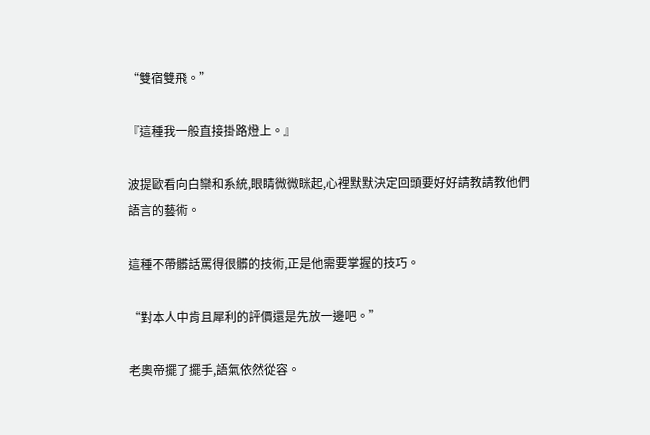“雙宿雙飛。”

『這種我一般直接掛路燈上。』

波提歐看向白欒和系統,眼睛微微眯起,心裡默默決定回頭要好好請教請教他們語言的藝術。

這種不帶髒話罵得很髒的技術,正是他需要掌握的技巧。

“對本人中肯且犀利的評價還是先放一邊吧。”

老奧帝擺了擺手,語氣依然從容。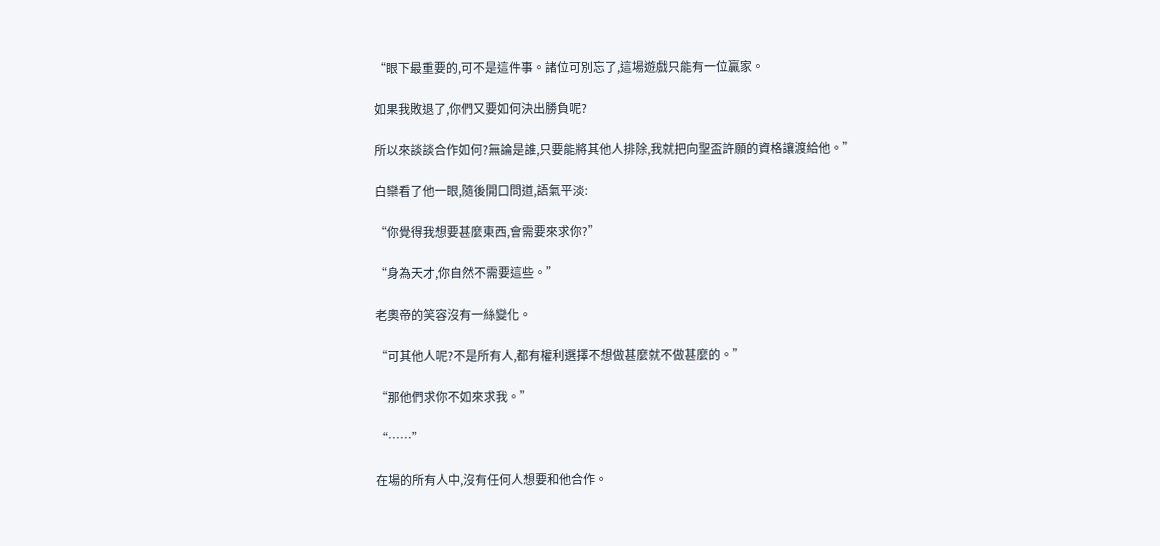“眼下最重要的,可不是這件事。諸位可別忘了,這場遊戲只能有一位贏家。

如果我敗退了,你們又要如何決出勝負呢?

所以來談談合作如何?無論是誰,只要能將其他人排除,我就把向聖盃許願的資格讓渡給他。”

白欒看了他一眼,隨後開口問道,語氣平淡:

“你覺得我想要甚麼東西,會需要來求你?”

“身為天才,你自然不需要這些。”

老奧帝的笑容沒有一絲變化。

“可其他人呢?不是所有人,都有權利選擇不想做甚麼就不做甚麼的。”

“那他們求你不如來求我。”

“……”

在場的所有人中,沒有任何人想要和他合作。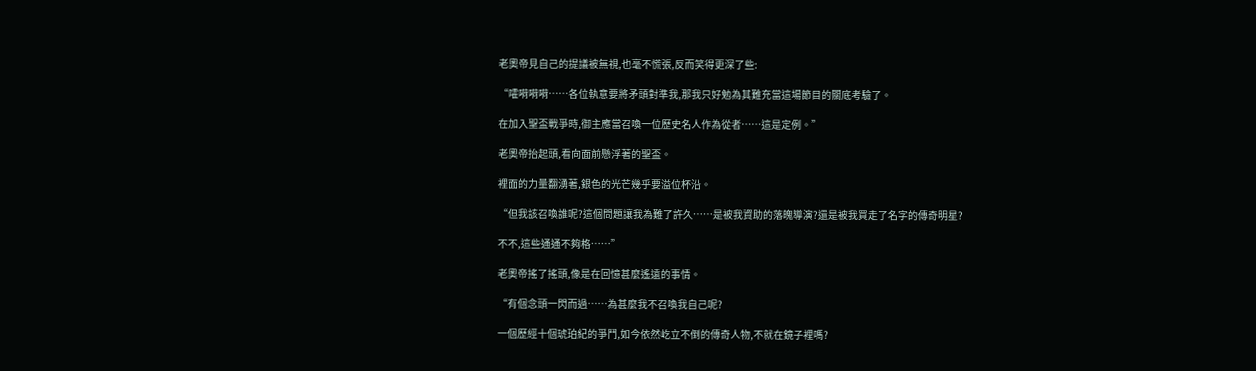老奧帝見自己的提議被無視,也毫不慌張,反而笑得更深了些:

“嚯嗬嗬嗬……各位執意要將矛頭對準我,那我只好勉為其難充當這場節目的關底考驗了。

在加入聖盃戰爭時,御主應當召喚一位歷史名人作為從者……這是定例。”

老奧帝抬起頭,看向面前懸浮著的聖盃。

裡面的力量翻湧著,銀色的光芒幾乎要溢位杯沿。

“但我該召喚誰呢?這個問題讓我為難了許久……是被我資助的落魄導演?還是被我買走了名字的傳奇明星?

不不,這些通通不夠格……”

老奧帝搖了搖頭,像是在回憶甚麼遙遠的事情。

“有個念頭一閃而過……為甚麼我不召喚我自己呢?

一個歷經十個琥珀紀的爭鬥,如今依然屹立不倒的傳奇人物,不就在鏡子裡嗎?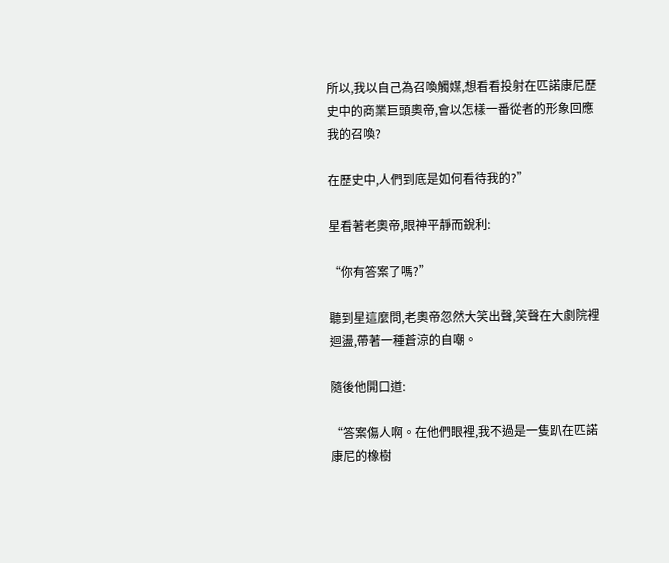所以,我以自己為召喚觸媒,想看看投射在匹諾康尼歷史中的商業巨頭奧帝,會以怎樣一番從者的形象回應我的召喚?

在歷史中,人們到底是如何看待我的?”

星看著老奧帝,眼神平靜而銳利:

“你有答案了嗎?”

聽到星這麼問,老奧帝忽然大笑出聲,笑聲在大劇院裡迴盪,帶著一種蒼涼的自嘲。

隨後他開口道:

“答案傷人啊。在他們眼裡,我不過是一隻趴在匹諾康尼的橡樹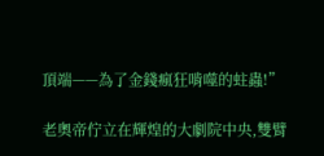頂端——為了金錢瘋狂啃噬的蛀蟲!”

老奧帝佇立在輝煌的大劇院中央,雙臂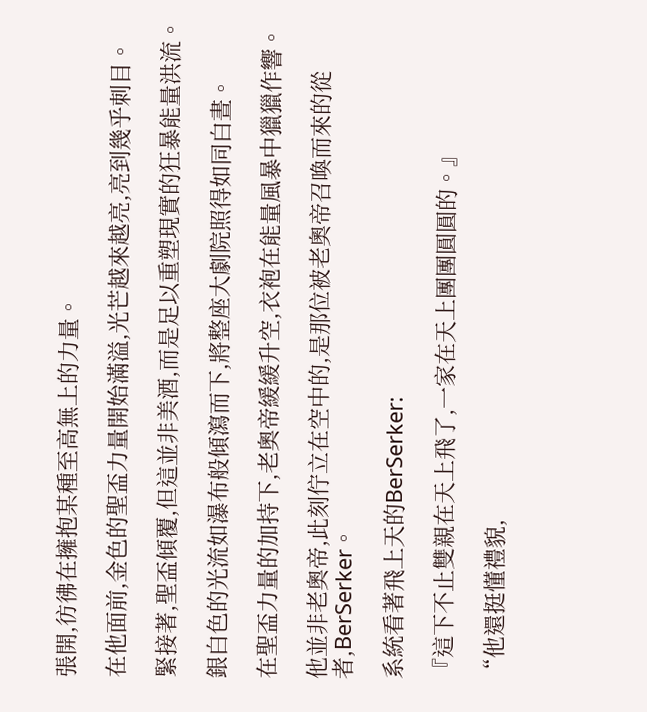張開,彷彿在擁抱某種至高無上的力量。

在他面前,金色的聖盃力量開始滿溢,光芒越來越亮,亮到幾乎刺目。

緊接著,聖盃傾覆,但這並非美酒,而是足以重塑現實的狂暴能量洪流。

銀白色的光流如瀑布般傾瀉而下,將整座大劇院照得如同白晝。

在聖盃力量的加持下,老奧帝緩緩升空,衣袍在能量風暴中獵獵作響。

他並非老奧帝,此刻佇立在空中的,是那位被老奧帝召喚而來的從者,BerSerker。

系統看著飛上天的BerSerker:

『這下不止雙親在天上飛了,一家在天上團團圓圓的。』

“他還挺懂禮貌,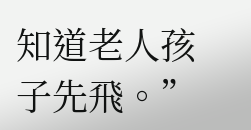知道老人孩子先飛。”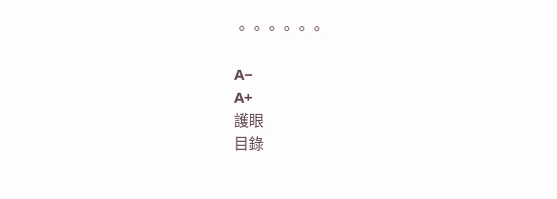。。。。。。

A−
A+
護眼
目錄